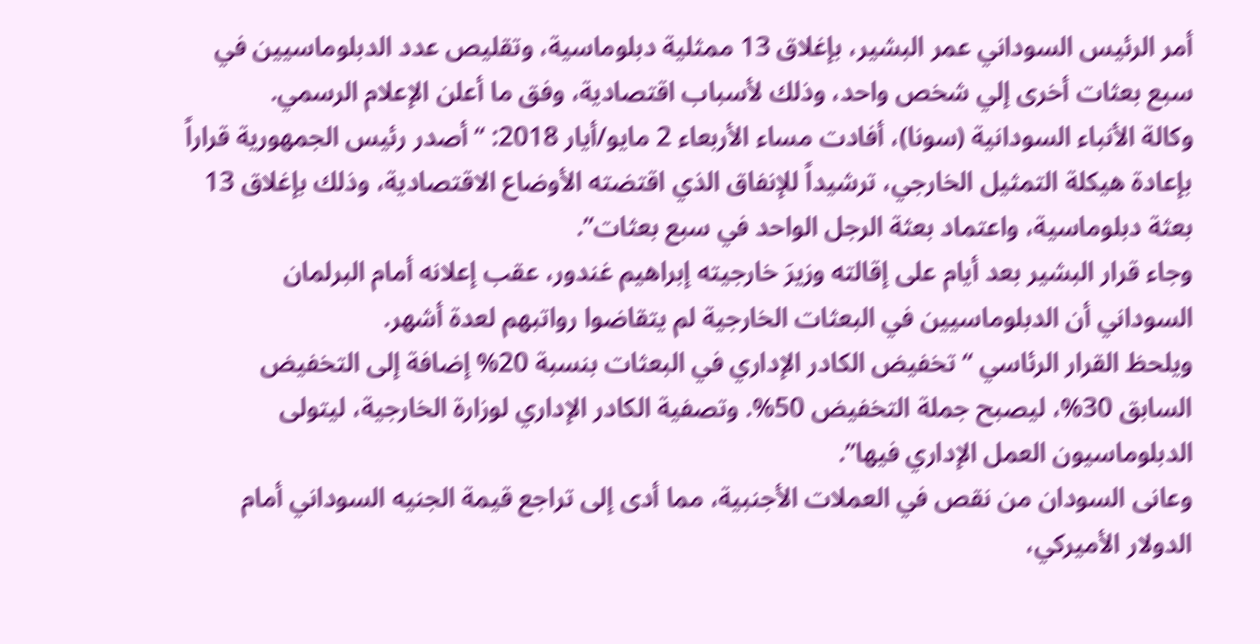أمر الرئيس السوداني عمر البشير، بإغلاق 13 ممثلية دبلوماسية، وتقليص عدد الدبلوماسيين في سبع بعثات أخرى إلي شخص واحد، وذلك لأسباب اقتصادية، وفق ما أعلن الإعلام الرسمي.
وكالة الأنباء السودانية (سونا)، أفادت مساء الأربعاء 2 مايو/أيار 2018: “أصدر رئيس الجمهورية قراراً بإعادة هيكلة التمثيل الخارجي، ترشيداً للإنفاق الذي اقتضته الأوضاع الاقتصادية، وذلك بإغلاق 13 بعثة دبلوماسية، واعتماد بعثة الرجل الواحد في سبع بعثات”.
وجاء قرار البشير بعد أيام على إقالته وزيرَ خارجيته إبراهيم غندور، عقب إعلانه أمام البرلمان السوداني أن الدبلوماسيين في البعثات الخارجية لم يتقاضوا رواتبهم لعدة أشهر.
ويلحظ القرار الرئاسي “تخفيض الكادر الإداري في البعثات بنسبة 20% إضافة إلى التخفيض السابق 30%، ليصبح جملة التخفيض 50%. وتصفية الكادر الإداري لوزارة الخارجية، ليتولى الدبلوماسيون العمل الإداري فيها”.
وعانى السودان من نقص في العملات الأجنبية، مما أدى إلى تراجع قيمة الجنيه السوداني أمام الدولار الأميركي،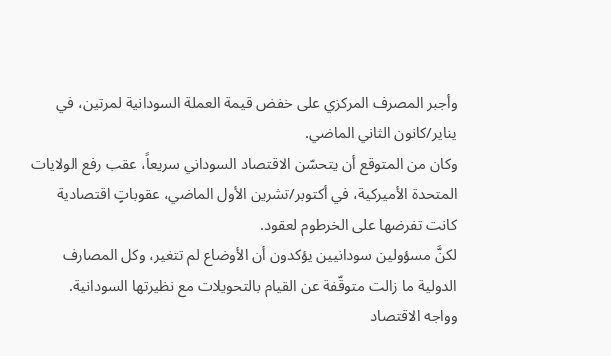وأجبر المصرف المركزي على خفض قيمة العملة السودانية لمرتين، في يناير/كانون الثاني الماضي.
وكان من المتوقع أن يتحسّن الاقتصاد السوداني سريعاً، عقب رفع الولايات المتحدة الأميركية، في أكتوبر/تشرين الأول الماضي، عقوباتٍ اقتصادية كانت تفرضها على الخرطوم لعقود.
لكنَّ مسؤولين سودانيين يؤكدون أن الأوضاع لم تتغير، وكل المصارف الدولية ما زالت متوقّفة عن القيام بالتحويلات مع نظيرتها السودانية.
وواجه الاقتصاد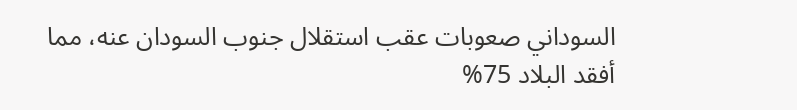السوداني صعوبات عقب استقلال جنوب السودان عنه، مما أفقد البلاد 75%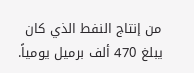من إنتاج النفط الذي كان يبلغ 470 ألف برميل يومياً.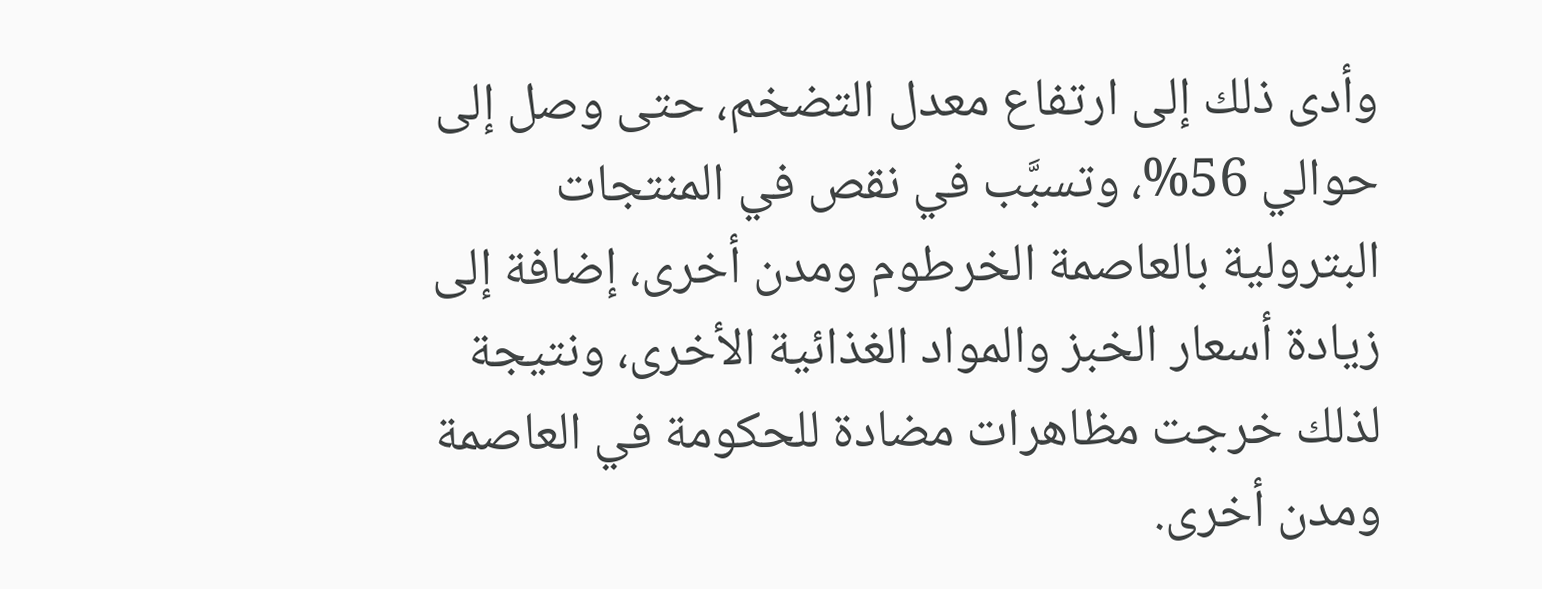وأدى ذلك إلى ارتفاع معدل التضخم، حتى وصل إلى حوالي 56%، وتسبَّب في نقص في المنتجات البترولية بالعاصمة الخرطوم ومدن أخرى، إضافة إلى زيادة أسعار الخبز والمواد الغذائية الأخرى، ونتيجة لذلك خرجت مظاهرات مضادة للحكومة في العاصمة ومدن أخرى.